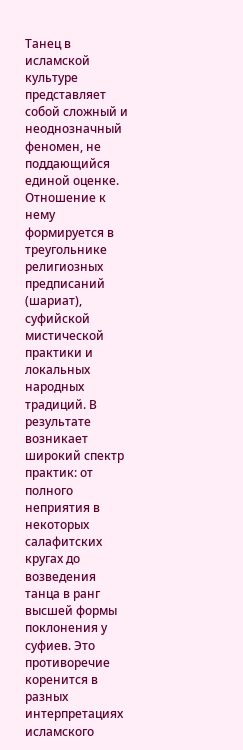Танец в исламской культуре представляет собой сложный и неоднозначный феномен, не поддающийся единой оценке. Отношение к нему формируется в треугольнике религиозных предписаний (шариат), суфийской мистической практики и локальных народных традиций. В результате возникает широкий спектр практик: от полного неприятия в некоторых салафитских кругах до возведения танца в ранг высшей формы поклонения у суфиев. Это противоречие коренится в разных интерпретациях исламского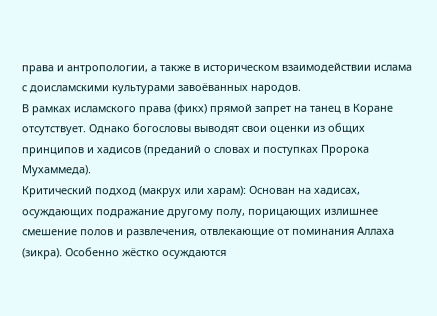права и антропологии, а также в историческом взаимодействии ислама с доисламскими культурами завоёванных народов.
В рамках исламского права (фикх) прямой запрет на танец в Коране отсутствует. Однако богословы выводят свои оценки из общих принципов и хадисов (преданий о словах и поступках Пророка Мухаммеда).
Критический подход (макрух или харам): Основан на хадисах, осуждающих подражание другому полу, порицающих излишнее смешение полов и развлечения, отвлекающие от поминания Аллаха (зикра). Особенно жёстко осуждаются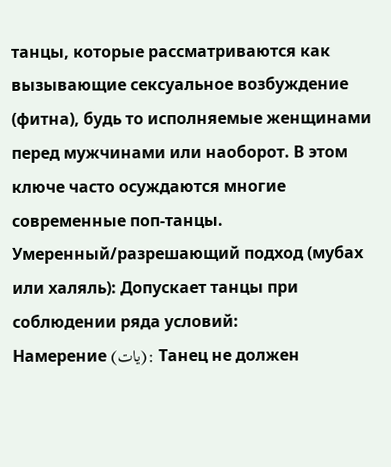танцы, которые рассматриваются как вызывающие сексуальное возбуждение (фитна), будь то исполняемые женщинами перед мужчинами или наоборот. В этом ключе часто осуждаются многие современные поп-танцы.
Умеренный/разрешающий подход (мубах или халяль): Допускает танцы при соблюдении ряда условий:
Намерение (یات): Танец не должен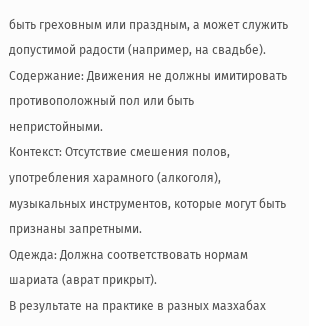быть греховным или праздным, а может служить допустимой радости (например, на свадьбе).
Содержание: Движения не должны имитировать противоположный пол или быть непристойными.
Контекст: Отсутствие смешения полов, употребления харамного (алкоголя), музыкальных инструментов, которые могут быть признаны запретными.
Одежда: Должна соответствовать нормам шариата (аврат прикрыт).
В результате на практике в разных мазхабах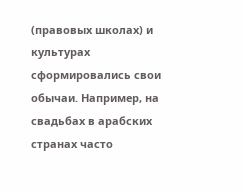(правовых школах) и культурах сформировались свои обычаи. Например, на свадьбах в арабских странах часто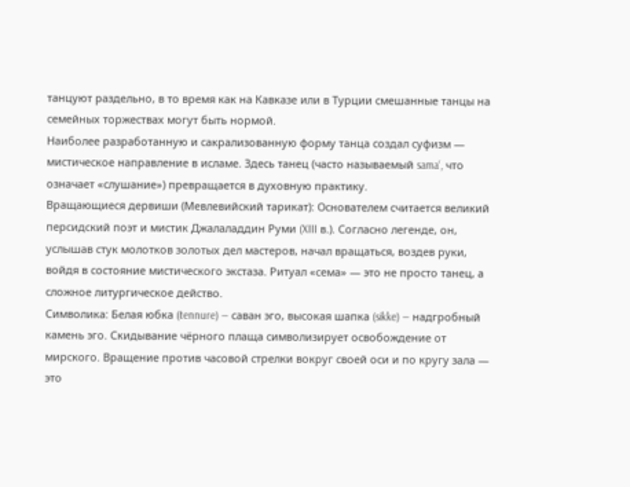танцуют раздельно, в то время как на Кавказе или в Турции смешанные танцы на семейных торжествах могут быть нормой.
Наиболее разработанную и сакрализованную форму танца создал суфизм — мистическое направление в исламе. Здесь танец (часто называемый sama‘, что означает «слушание») превращается в духовную практику.
Вращающиеся дервиши (Мевлевийский тарикат): Основателем считается великий персидский поэт и мистик Джалаладдин Руми (XIII в.). Согласно легенде, он, услышав стук молотков золотых дел мастеров, начал вращаться, воздев руки, войдя в состояние мистического экстаза. Ритуал «сема» — это не просто танец, а сложное литургическое действо.
Символика: Белая юбка (tennure) — саван эго, высокая шапка (sikke) — надгробный камень эго. Скидывание чёрного плаща символизирует освобождение от мирского. Вращение против часовой стрелки вокруг своей оси и по кругу зала — это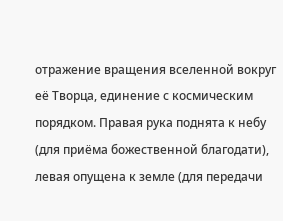отражение вращения вселенной вокруг её Творца, единение с космическим порядком. Правая рука поднята к небу (для приёма божественной благодати), левая опущена к земле (для передачи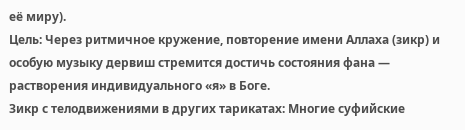её миру).
Цель: Через ритмичное кружение, повторение имени Аллаха (зикр) и особую музыку дервиш стремится достичь состояния фана — растворения индивидуального «я» в Боге.
Зикр с телодвижениями в других тарикатах: Многие суфийские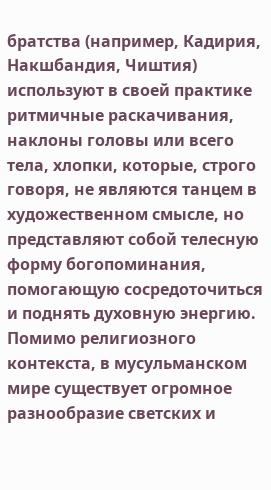братства (например, Кадирия, Накшбандия, Чиштия) используют в своей практике ритмичные раскачивания, наклоны головы или всего тела, хлопки, которые, строго говоря, не являются танцем в художественном смысле, но представляют собой телесную форму богопоминания, помогающую сосредоточиться и поднять духовную энергию.
Помимо религиозного контекста, в мусульманском мире существует огромное разнообразие светских и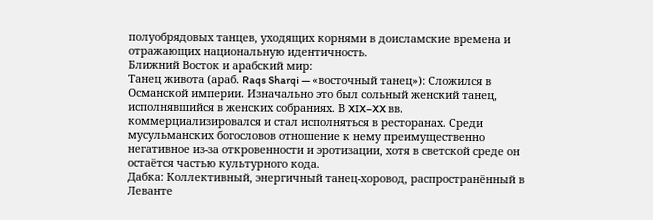полуобрядовых танцев, уходящих корнями в доисламские времена и отражающих национальную идентичность.
Ближний Восток и арабский мир:
Танец живота (араб. Raqs Sharqi — «восточный танец»): Сложился в Османской империи. Изначально это был сольный женский танец, исполнявшийся в женских собраниях. В XIX–XX вв. коммерциализировался и стал исполняться в ресторанах. Среди мусульманских богословов отношение к нему преимущественно негативное из-за откровенности и эротизации, хотя в светской среде он остаётся частью культурного кода.
Дабка: Коллективный, энергичный танец-хоровод, распространённый в Леванте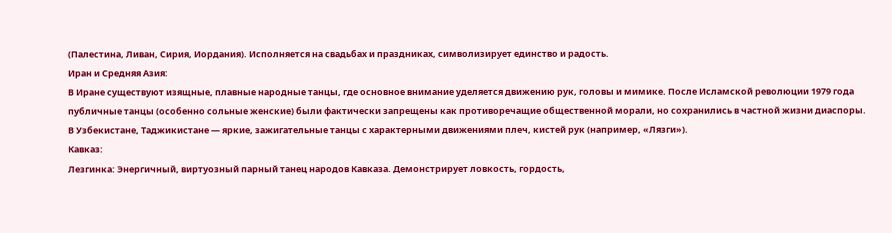(Палестина, Ливан, Сирия, Иордания). Исполняется на свадьбах и праздниках, символизирует единство и радость.
Иран и Средняя Азия:
В Иране существуют изящные, плавные народные танцы, где основное внимание уделяется движению рук, головы и мимике. После Исламской революции 1979 года публичные танцы (особенно сольные женские) были фактически запрещены как противоречащие общественной морали, но сохранились в частной жизни диаспоры.
В Узбекистане, Таджикистане — яркие, зажигательные танцы с характерными движениями плеч, кистей рук (например, «Лязги»).
Кавказ:
Лезгинка: Энергичный, виртуозный парный танец народов Кавказа. Демонстрирует ловкость, гордость,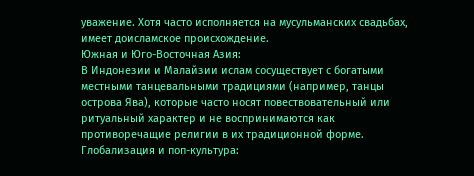уважение. Хотя часто исполняется на мусульманских свадьбах, имеет доисламское происхождение.
Южная и Юго-Восточная Азия:
В Индонезии и Малайзии ислам сосуществует с богатыми местными танцевальными традициями (например, танцы острова Ява), которые часто носят повествовательный или ритуальный характер и не воспринимаются как противоречащие религии в их традиционной форме.
Глобализация и поп-культура: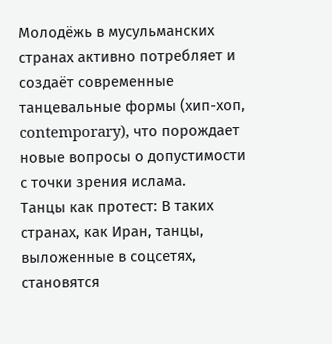Молодёжь в мусульманских странах активно потребляет и создаёт современные танцевальные формы (хип-хоп, contemporary), что порождает новые вопросы о допустимости с точки зрения ислама.
Танцы как протест: В таких странах, как Иран, танцы, выложенные в соцсетях, становятся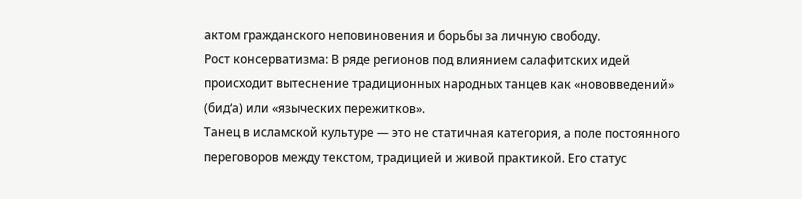актом гражданского неповиновения и борьбы за личную свободу.
Рост консерватизма: В ряде регионов под влиянием салафитских идей происходит вытеснение традиционных народных танцев как «нововведений» (бид‘а) или «языческих пережитков».
Танец в исламской культуре — это не статичная категория, а поле постоянного переговоров между текстом, традицией и живой практикой. Его статус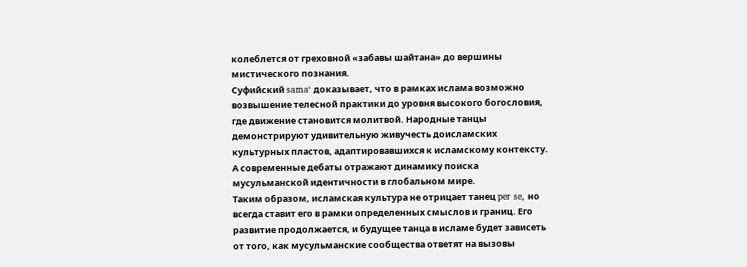колеблется от греховной «забавы шайтана» до вершины мистического познания.
Суфийский sama‘ доказывает, что в рамках ислама возможно возвышение телесной практики до уровня высокого богословия, где движение становится молитвой. Народные танцы демонстрируют удивительную живучесть доисламских культурных пластов, адаптировавшихся к исламскому контексту. А современные дебаты отражают динамику поиска мусульманской идентичности в глобальном мире.
Таким образом, исламская культура не отрицает танец per se, но всегда ставит его в рамки определенных смыслов и границ. Его развитие продолжается, и будущее танца в исламе будет зависеть от того, как мусульманские сообщества ответят на вызовы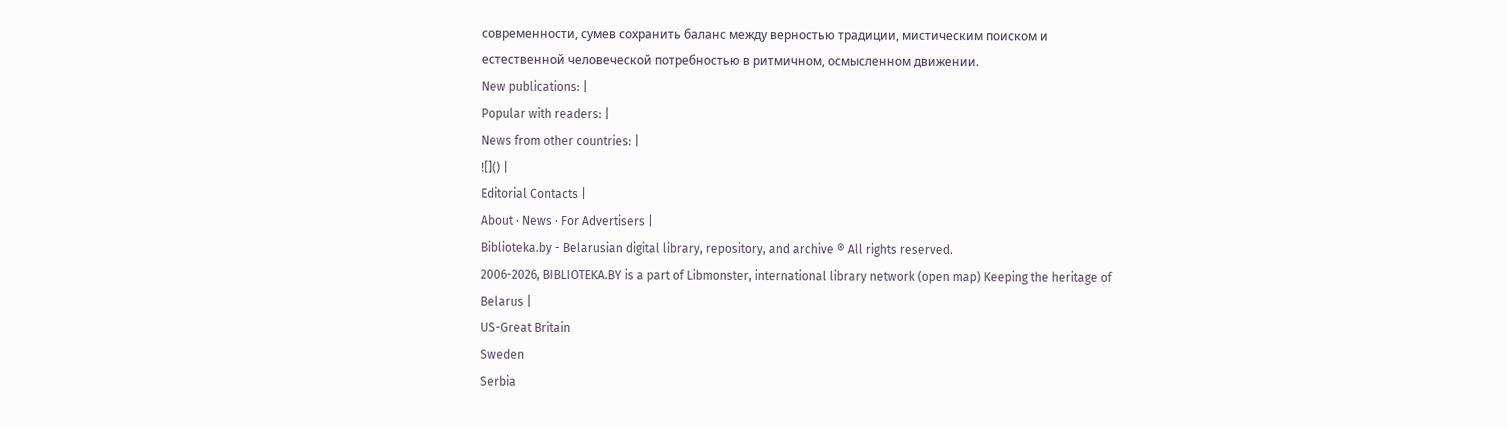современности, сумев сохранить баланс между верностью традиции, мистическим поиском и естественной человеческой потребностью в ритмичном, осмысленном движении.
New publications: |
Popular with readers: |
News from other countries: |
![]() |
Editorial Contacts |
About · News · For Advertisers |
Biblioteka.by - Belarusian digital library, repository, and archive ® All rights reserved.
2006-2026, BIBLIOTEKA.BY is a part of Libmonster, international library network (open map) Keeping the heritage of Belarus |
US-Great Britain
Sweden
Serbia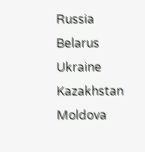Russia
Belarus
Ukraine
Kazakhstan
Moldova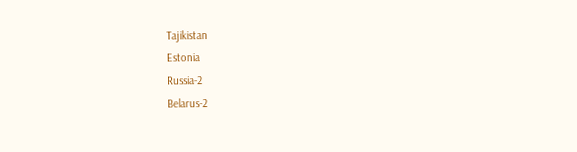Tajikistan
Estonia
Russia-2
Belarus-2